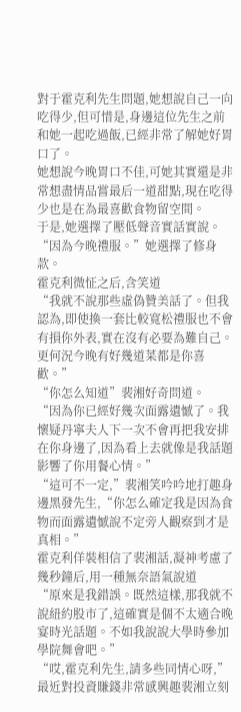對于霍克利先生問題,她想說自己一向吃得少,但可惜是,身邊這位先生之前和她一起吃過飯,已經非常了解她好胃口了。
她想說今晚胃口不佳,可她其實還是非常想盡情品嘗最后一道甜點,現在吃得少也是在為最喜歡食物留空間。
于是,她選擇了壓低聲音實話實說。
“因為今晚禮服。”她選擇了修身款。
霍克利微怔之后,含笑道
“我就不說那些虛偽贊美話了。但我認為,即使換一套比較寬松禮服也不會有損你外表,實在沒有必要為難自己。更何況今晚有好幾道菜都是你喜歡。”
“你怎么知道”裴湘好奇問道。
“因為你已經好幾次面露遺憾了。我懷疑丹寧夫人下一次不會再把我安排在你身邊了,因為看上去就像是我話題影響了你用餐心情。”
“這可不一定,”裴湘笑吟吟地打趣身邊黑發先生,“你怎么確定我是因為食物而面露遺憾說不定旁人觀察到才是真相。”
霍克利佯裝相信了裴湘話,凝神考慮了幾秒鐘后,用一種無奈語氣說道
“原來是我錯誤。既然這樣,那我就不說紐約股市了,這確實是個不太適合晚宴時光話題。不如我說說大學時參加學院舞會吧。”
“哎,霍克利先生,請多些同情心呀,”最近對投資賺錢非常感興趣裴湘立刻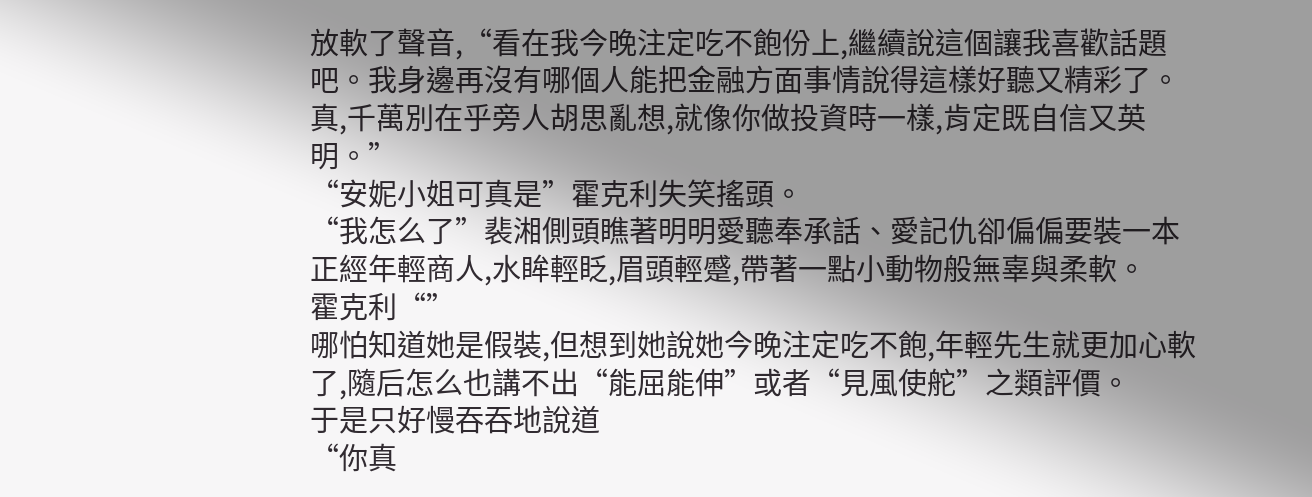放軟了聲音,“看在我今晚注定吃不飽份上,繼續說這個讓我喜歡話題吧。我身邊再沒有哪個人能把金融方面事情說得這樣好聽又精彩了。真,千萬別在乎旁人胡思亂想,就像你做投資時一樣,肯定既自信又英明。”
“安妮小姐可真是”霍克利失笑搖頭。
“我怎么了”裴湘側頭瞧著明明愛聽奉承話、愛記仇卻偏偏要裝一本正經年輕商人,水眸輕眨,眉頭輕蹙,帶著一點小動物般無辜與柔軟。
霍克利“”
哪怕知道她是假裝,但想到她說她今晚注定吃不飽,年輕先生就更加心軟了,隨后怎么也講不出“能屈能伸”或者“見風使舵”之類評價。
于是只好慢吞吞地說道
“你真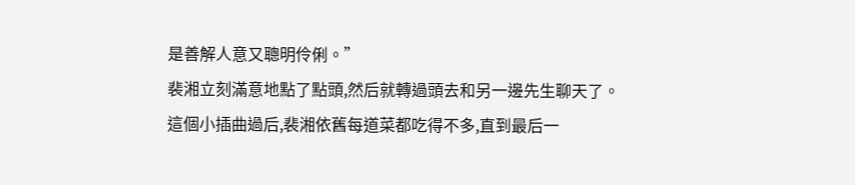是善解人意又聰明伶俐。”
裴湘立刻滿意地點了點頭,然后就轉過頭去和另一邊先生聊天了。
這個小插曲過后,裴湘依舊每道菜都吃得不多,直到最后一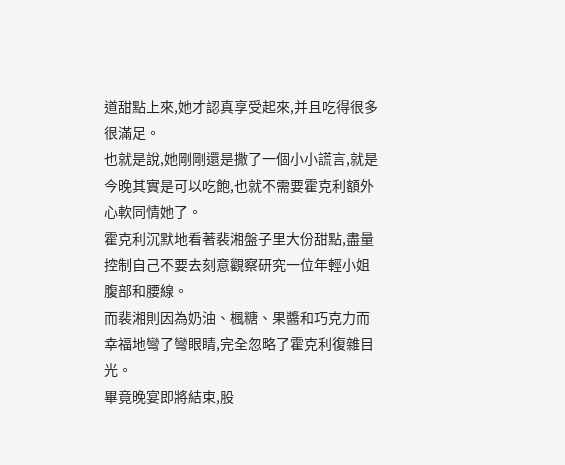道甜點上來,她才認真享受起來,并且吃得很多很滿足。
也就是說,她剛剛還是撒了一個小小謊言,就是今晚其實是可以吃飽,也就不需要霍克利額外心軟同情她了。
霍克利沉默地看著裴湘盤子里大份甜點,盡量控制自己不要去刻意觀察研究一位年輕小姐腹部和腰線。
而裴湘則因為奶油、楓糖、果醬和巧克力而幸福地彎了彎眼睛,完全忽略了霍克利復雜目光。
畢竟晚宴即將結束,股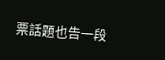票話題也告一段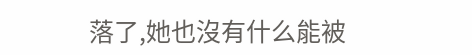落了,她也沒有什么能被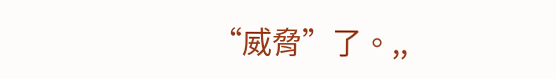“威脅”了。,,